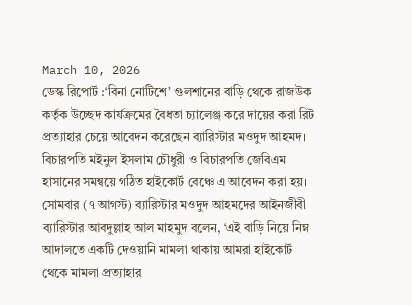March 10, 2026
ডেস্ক রিপোর্ট :‘বিনা নোটিশে’ গুলশানের বাড়ি থেকে রাজউক কর্তৃক উচ্ছেদ কার্যক্রমের বৈধতা চ্যালেঞ্জ করে দায়ের করা রিট প্রত্যাহার চেয়ে আবেদন করেছেন ব্যারিস্টার মওদুদ আহমদ। বিচারপতি মইনুল ইসলাম চৌধুরী ও বিচারপতি জেবিএম হাসানের সমন্বয়ে গঠিত হাইকোর্ট বেঞ্চে এ আবেদন করা হয়।
সোমবার (৭ আগস্ট) ব্যারিস্টার মওদুদ আহমদের আইনজীবী ব্যারিস্টার আবদুল্লাহ আল মাহমুদ বলেন, ‘এই বাড়ি নিয়ে নিম্ন আদালতে একটি দেওয়ানি মামলা থাকায় আমরা হাইকোর্ট থেকে মামলা প্রত্যাহার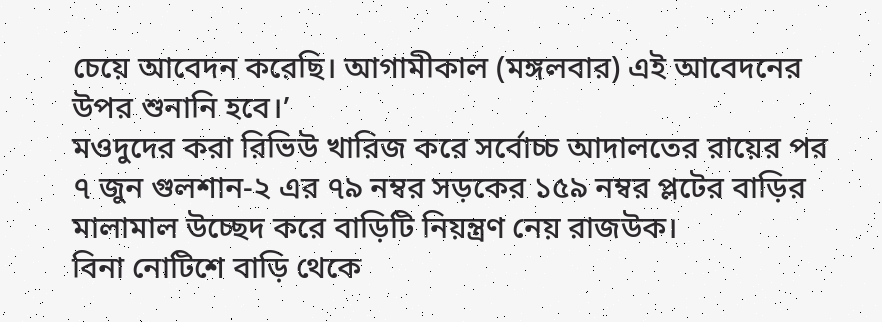চেয়ে আবেদন করেছি। আগামীকাল (মঙ্গলবার) এই আবেদনের উপর শুনানি হবে।’
মওদুদের করা রিভিউ খারিজ করে সর্বোচ্চ আদালতের রায়ের পর ৭ জুন গুলশান-২ এর ৭৯ নম্বর সড়কের ১৫৯ নম্বর প্লটের বাড়ির মালামাল উচ্ছেদ করে বাড়িটি নিয়ন্ত্রণ নেয় রাজউক।
বিনা নোটিশে বাড়ি থেকে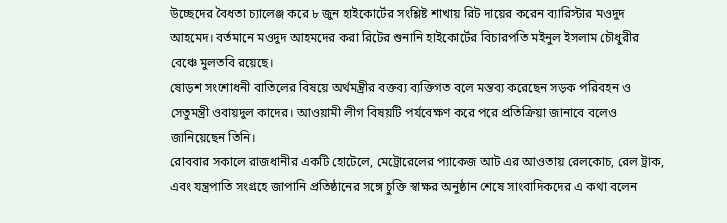উচ্ছেদের বৈধতা চ্যালেঞ্জ করে ৮ জুন হাইকোর্টের সংশ্লিষ্ট শাখায় রিট দায়ের করেন ব্যারিস্টার মওদুদ আহমেদ। বর্তমানে মওদুদ আহমদের করা রিটের শুনানি হাইকোর্টের বিচারপতি মইনুল ইসলাম চৌধুরীর বেঞ্চে মুলতবি রয়েছে।
ষোড়শ সংশোধনী বাতিলের বিষয়ে অর্থমন্ত্রীর বক্তব্য ব্যক্তিগত বলে মন্তব্য করেছেন সড়ক পরিবহন ও সেতুমন্ত্রী ওবায়দুল কাদের। আওয়ামী লীগ বিষয়টি পর্যবেক্ষণ করে পরে প্রতিক্রিয়া জানাবে বলেও জানিয়েছেন তিনি।
রোববার সকালে রাজধানীর একটি হোটেলে, মেট্রোরেলের প্যাকেজ আট এর আওতায় রেলকোচ, রেল ট্রাক, এবং যন্ত্রপাতি সংগ্রহে জাপানি প্রতিষ্ঠানের সঙ্গে চুক্তি স্বাক্ষর অনুষ্ঠান শেষে সাংবাদিকদের এ কথা বলেন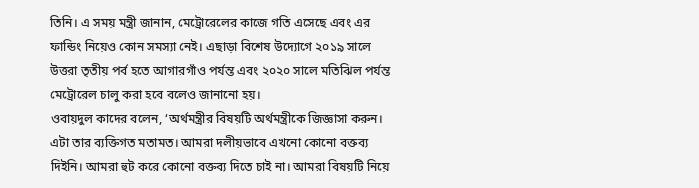তিনি। এ সময় মন্ত্রী জানান, মেট্রোরেলের কাজে গতি এসেছে এবং এর ফান্ডিং নিয়েও কোন সমস্যা নেই। এছাড়া বিশেষ উদ্যোগে ২০১৯ সালে উত্তরা তৃতীয় পর্ব হতে আগারগাঁও পর্যন্ত এবং ২০২০ সালে মতিঝিল পর্যন্ত মেট্রোরেল চালু করা হবে বলেও জানানো হয়।
ওবায়দুল কাদের বলেন, ‘অর্থমন্ত্রীর বিষয়টি অর্থমন্ত্রীকে জিজ্ঞাসা করুন। এটা তার ব্যক্তিগত মতামত। আমরা দলীয়ভাবে এখনো কোনো বক্তব্য দিইনি। আমরা হুট করে কোনো বক্তব্য দিতে চাই না। আমরা বিষয়টি নিয়ে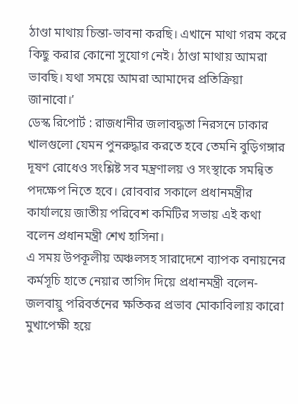ঠাণ্ডা মাথায় চিন্তা-ভাবনা করছি। এখানে মাথা গরম করে কিছু করার কোনো সুযোগ নেই। ঠাণ্ডা মাথায় আমরা ভাবছি। যথা সময়ে আমরা আমাদের প্রতিক্রিয়া জানাবো।’
ডেস্ক রিপোর্ট : রাজধানীর জলাবদ্ধতা নিরসনে ঢাকার খালগুলো যেমন পুনরুদ্ধার করতে হবে তেমনি বুড়িগঙ্গার দূষণ রোধেও সংশ্লিষ্ট সব মন্ত্রণালয় ও সংস্থাকে সমন্বিত পদক্ষেপ নিতে হবে। রোববার সকালে প্রধানমন্ত্রীর কার্যালয়ে জাতীয় পরিবেশ কমিটির সভায় এই কথা বলেন প্রধানমন্ত্রী শেখ হাসিনা।
এ সময় উপকূলীয় অঞ্চলসহ সারাদেশে ব্যাপক বনায়নের কর্মসূচি হাতে নেয়ার তাগিদ দিয়ে প্রধানমন্ত্রী বলেন- জলবায়ু পরিবর্তনের ক্ষতিকর প্রভাব মোকাবিলায় কারো মুখাপেক্ষী হয়ে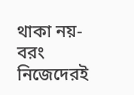থাকা নয়- বরং নিজেদেরই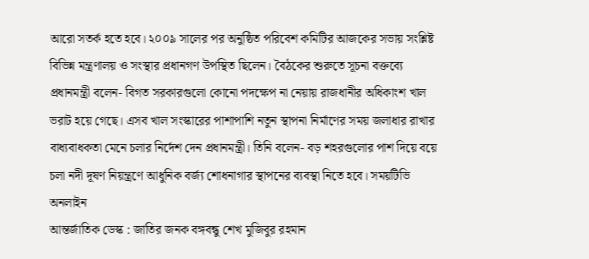আরো সতর্ক হতে হবে। ২০০৯ সালের পর অনুষ্ঠিত পরিবেশ কমিটির আজকের সভায় সংশ্লিষ্ট বিভিন্ন মন্ত্রণালয় ও সংস্থার প্রধানগণ উপস্থিত ছিলেন। বৈঠকের শুরুতে সূচনা বক্তব্যে প্রধানমন্ত্রী বলেন- বিগত সরকারগুলো কোনো পদক্ষেপ না নেয়ায় রাজধানীর অধিকাংশ খাল ভরাট হয়ে গেছে। এসব খাল সংস্কারের পাশাপাশি নতুন স্থাপনা নির্মাণের সময় জলাধার রাখার বাধ্যবাধকতা মেনে চলার নির্দেশ দেন প্রধানমন্ত্রী। তিনি বলেন- বড় শহরগুলোর পাশ দিয়ে বয়ে চলা নদী দূষণ নিয়ন্ত্রণে আধুনিক বর্জ্য শোধনাগার স্থাপনের ব্যবস্থা নিতে হবে। সময়টিভি অনলাইন
আন্তর্জাতিক ডেস্ক : জাতির জনক বঙ্গবন্ধু শেখ মুজিবুর রহমান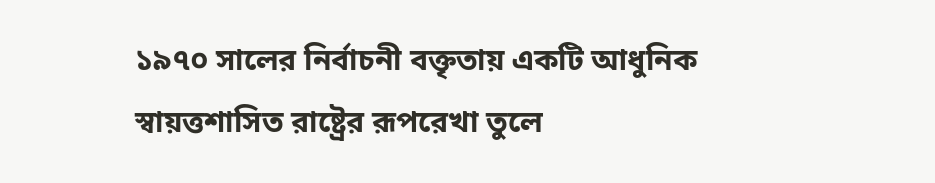১৯৭০ সালের নির্বাচনী বক্তৃতায় একটি আধুনিক স্বায়ত্তশাসিত রাষ্ট্রের রূপরেখা তুলে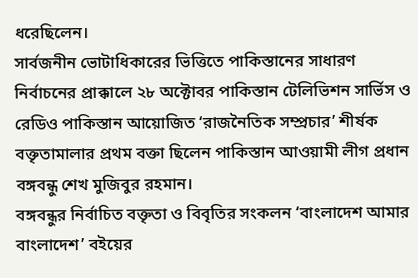ধরেছিলেন।
সার্বজনীন ভোটাধিকারের ভিত্তিতে পাকিস্তানের সাধারণ নির্বাচনের প্রাক্কালে ২৮ অক্টোবর পাকিস্তান টেলিভিশন সার্ভিস ও রেডিও পাকিস্তান আয়োজিত ‘রাজনৈতিক সম্প্রচার’ শীর্ষক বক্তৃতামালার প্রথম বক্তা ছিলেন পাকিস্তান আওয়ামী লীগ প্রধান বঙ্গবন্ধু শেখ মুজিবুর রহমান।
বঙ্গবন্ধুর নির্বাচিত বক্তৃতা ও বিবৃতির সংকলন ‘বাংলাদেশ আমার বাংলাদেশ’ বইয়ের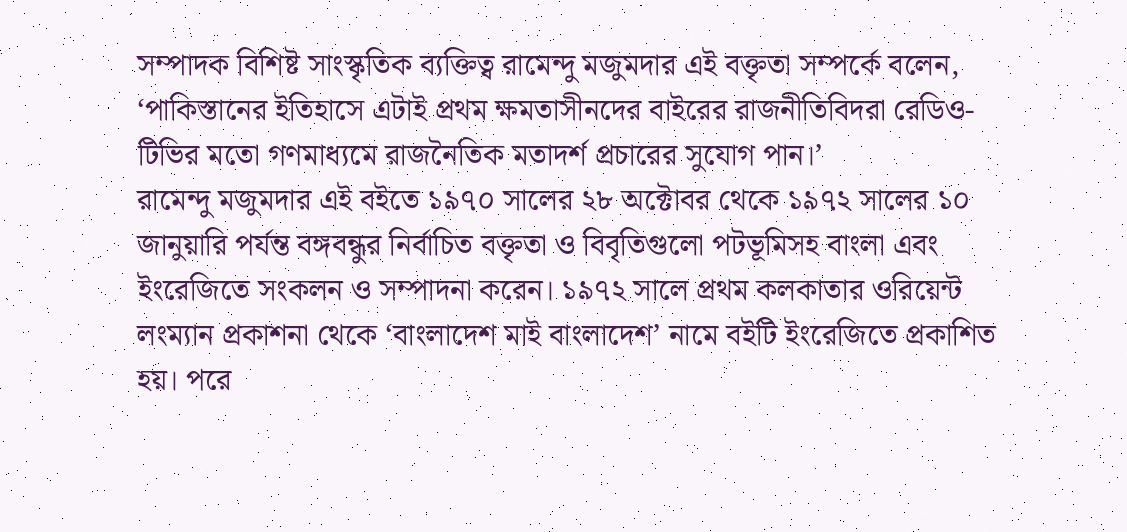সম্পাদক বিশিষ্ট সাংস্কৃতিক ব্যক্তিত্ব রামেন্দু মজুমদার এই বক্তৃতা সম্পর্কে বলেন, ‘পাকিস্তানের ইতিহাসে এটাই প্রথম ক্ষমতাসীনদের বাইরের রাজনীতিবিদরা রেডিও-টিভির মতো গণমাধ্যমে রাজনৈতিক মতাদর্শ প্রচারের সুযোগ পান।’
রামেন্দু মজুমদার এই বইতে ১৯৭০ সালের ২৮ অক্টোবর থেকে ১৯৭২ সালের ১০ জানুয়ারি পর্যন্ত বঙ্গবন্ধুর নির্বাচিত বক্তৃতা ও বিবৃতিগুলো পটভূমিসহ বাংলা এবং ইংরেজিতে সংকলন ও সম্পাদনা করেন। ১৯৭২ সালে প্রথম কলকাতার ওরিয়েন্ট লংম্যান প্রকাশনা থেকে ‘বাংলাদেশ মাই বাংলাদেশ’ নামে বইটি ইংরেজিতে প্রকাশিত হয়। পরে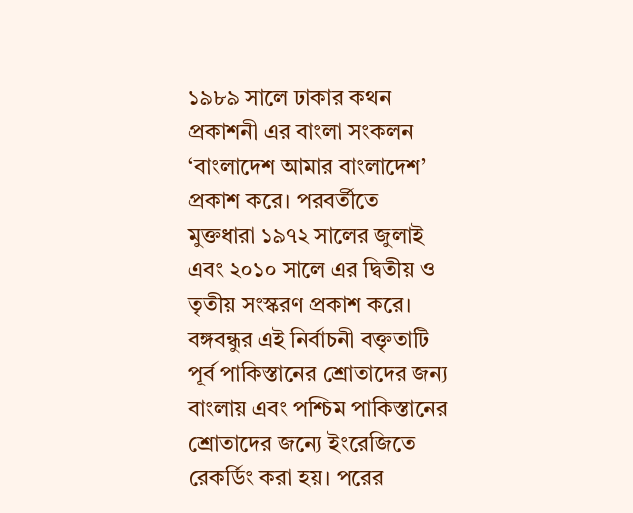১৯৮৯ সালে ঢাকার কথন প্রকাশনী এর বাংলা সংকলন ‘বাংলাদেশ আমার বাংলাদেশ’ প্রকাশ করে। পরবর্তীতে মুক্তধারা ১৯৭২ সালের জুলাই এবং ২০১০ সালে এর দ্বিতীয় ও তৃতীয় সংস্করণ প্রকাশ করে।
বঙ্গবন্ধুর এই নির্বাচনী বক্তৃতাটি পূর্ব পাকিস্তানের শ্রোতাদের জন্য বাংলায় এবং পশ্চিম পাকিস্তানের শ্রোতাদের জন্যে ইংরেজিতে রেকর্ডিং করা হয়। পরের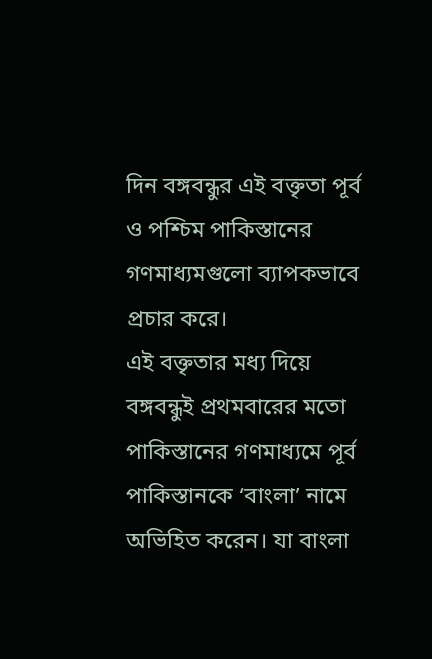দিন বঙ্গবন্ধুর এই বক্তৃতা পূর্ব ও পশ্চিম পাকিস্তানের গণমাধ্যমগুলো ব্যাপকভাবে প্রচার করে।
এই বক্তৃতার মধ্য দিয়ে বঙ্গবন্ধুই প্রথমবারের মতো পাকিস্তানের গণমাধ্যমে পূর্ব পাকিস্তানকে ‘বাংলা’ নামে অভিহিত করেন। যা বাংলা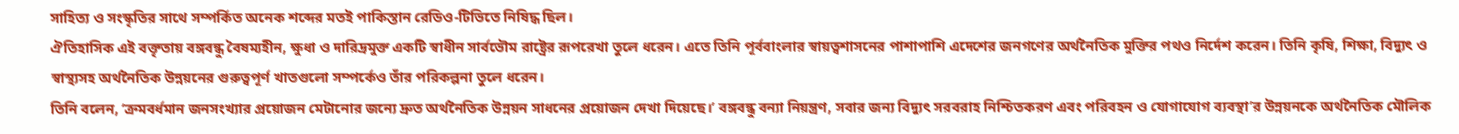সাহিত্য ও সংস্কৃতির সাথে সম্পর্কিত অনেক শব্দের মতই পাকিস্তান রেডিও-টিভিতে নিষিদ্ধ ছিল।
ঐতিহাসিক এই বক্তৃতায় বঙ্গবন্ধু বৈষম্যহীন, ক্ষুধা ও দারিদ্রমুক্ত একটি স্বাধীন সার্বভৌম রাষ্ট্রের রূপরেখা তুলে ধরেন। এতে তিনি পূর্ববাংলার স্বায়ত্বশাসনের পাশাপাশি এদেশের জনগণের অর্থনৈতিক মুক্তির পথও নির্দেশ করেন। তিনি কৃষি, শিক্ষা, বিদ্যুৎ ও স্বাস্থ্যসহ অর্থনৈতিক উন্নয়নের গুরুত্বপূর্ণ খাতগুলো সম্পর্কেও তাঁর পরিকল্পনা তুলে ধরেন।
তিনি বলেন, ‘ক্রমবর্ধমান জনসংখ্যার প্রয়োজন মেটানোর জন্যে দ্রুত অর্থনৈতিক উন্নয়ন সাধনের প্রয়োজন দেখা দিয়েছে।’ বঙ্গবন্ধু বন্যা নিয়ন্ত্রণ, সবার জন্য বিদ্যুৎ সরবরাহ নিশ্চিতকরণ এবং পরিবহন ও যোগাযোগ ব্যবস্থা’র উন্নয়নকে অর্থনৈতিক মৌলিক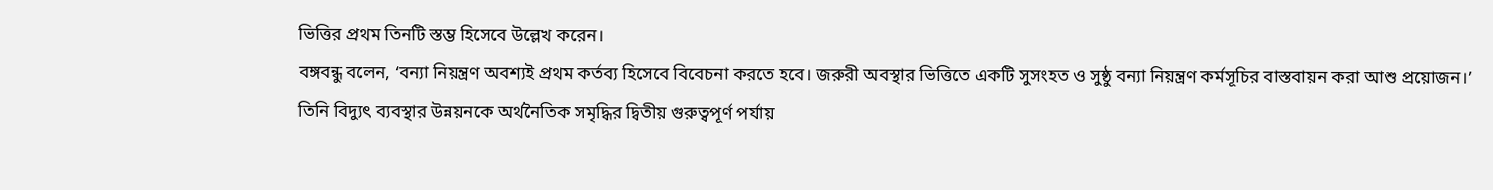ভিত্তির প্রথম তিনটি স্তম্ভ হিসেবে উল্লেখ করেন।
বঙ্গবন্ধু বলেন, ‘বন্যা নিয়ন্ত্রণ অবশ্যই প্রথম কর্তব্য হিসেবে বিবেচনা করতে হবে। জরুরী অবস্থার ভিত্তিতে একটি সুসংহত ও সুষ্ঠু বন্যা নিয়ন্ত্রণ কর্মসূচির বাস্তবায়ন করা আশু প্রয়োজন।’
তিনি বিদ্যুৎ ব্যবস্থার উন্নয়নকে অর্থনৈতিক সমৃদ্ধির দ্বিতীয় গুরুত্বপূর্ণ পর্যায়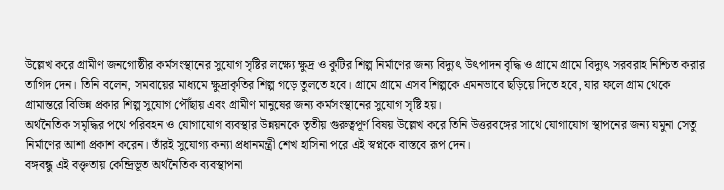উল্লেখ করে গ্রামীণ জনগোষ্ঠীর কর্মসংস্থানের সুযোগ সৃষ্টির লক্ষ্যে ক্ষুদ্র ও কুটির শিল্প নির্মাণের জন্য বিদ্যুৎ উৎপাদন বৃদ্ধি ও গ্রামে গ্রামে বিদ্যুৎ সরবরাহ নিশ্চিত করার তাগিদ দেন। তিনি বলেন, সমবায়ের মাধ্যমে ক্ষুদ্রাকৃতির শিল্প গড়ে তুলতে হবে। গ্রামে গ্রামে এসব শিল্পকে এমনভাবে ছড়িয়ে দিতে হবে, যার ফলে গ্রাম থেকে গ্রামান্তরে বিভিন্ন প্রকার শিল্প সুযোগ পৌঁছায় এবং গ্রামীণ মানুষের জন্য কর্মসংস্থানের সুযোগ সৃষ্টি হয়।
অর্থনৈতিক সমৃদ্ধির পথে পরিবহন ও যোগাযোগ ব্যবস্থার উন্নয়নকে তৃতীয় গুরুত্বপূর্ণ বিষয় উল্লেখ করে তিনি উত্তরবঙ্গের সাথে যোগাযোগ স্থাপনের জন্য যমুনা সেতু নির্মাণের আশা প্রকাশ করেন। তাঁরই সুযোগ্য কন্যা প্রধানমন্ত্রী শেখ হাসিনা পরে এই স্বপ্নকে বাস্তবে রূপ দেন।
বঙ্গবন্ধু এই বক্তৃতায় কেন্দ্রিভূত অর্থনৈতিক ব্যবস্থাপনা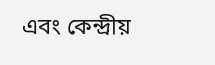এবং কেন্দ্রীয়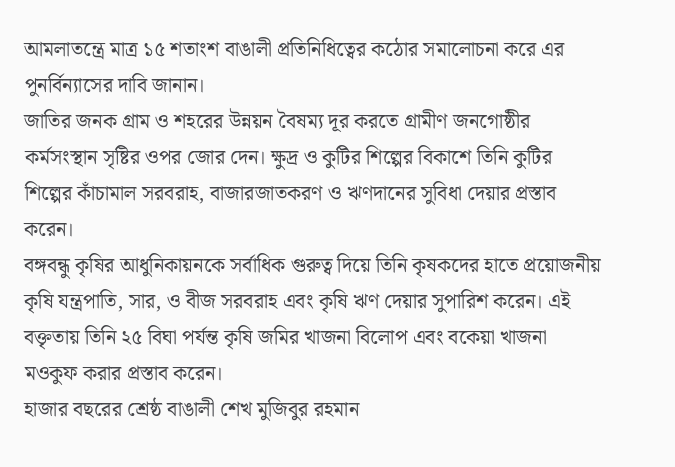আমলাতন্ত্রে মাত্র ১৫ শতাংশ বাঙালী প্রতিনিধিত্বের কঠোর সমালোচনা করে এর পুনর্বিন্যাসের দাবি জানান।
জাতির জনক গ্রাম ও শহরের উন্নয়ন বৈষম্য দূর করতে গ্রামীণ জনগোষ্ঠীর কর্মসংস্থান সৃষ্টির ওপর জোর দেন। ক্ষুদ্র ও কুটির শিল্পের বিকাশে তিনি কুটির শিল্পের কাঁচামাল সরবরাহ, বাজারজাতকরণ ও ঋণদানের সুবিধা দেয়ার প্রস্তাব করেন।
বঙ্গবন্ধু কৃষির আধুনিকায়নকে সর্বাধিক গুরুত্ব দিয়ে তিনি কৃষকদের হাতে প্রয়োজনীয় কৃষি যন্ত্রপাতি, সার, ও বীজ সরবরাহ এবং কৃষি ঋণ দেয়ার সুপারিশ করেন। এই বক্তৃতায় তিনি ২৫ বিঘা পর্যন্ত কৃষি জমির খাজনা বিলোপ এবং বকেয়া খাজনা মওকুফ করার প্রস্তাব করেন।
হাজার বছরের শ্রেষ্ঠ বাঙালী শেখ মুজিবুর রহমান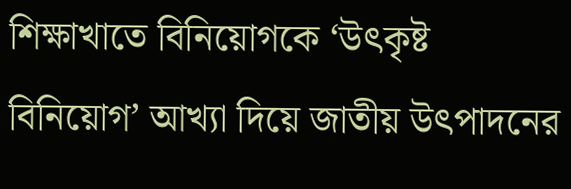শিক্ষাখাতে বিনিয়োগকে ‘উৎকৃষ্ট বিনিয়োগ’ আখ্যা দিয়ে জাতীয় উৎপাদনের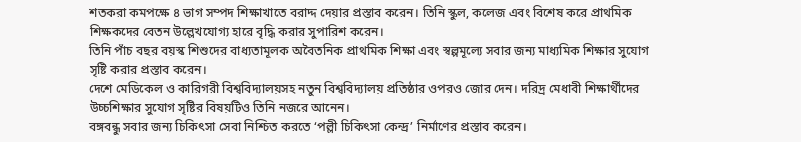শতকরা কমপক্ষে ৪ ভাগ সম্পদ শিক্ষাখাতে বরাদ্দ দেয়ার প্রস্তাব করেন। তিনি স্কুল, কলেজ এবং বিশেষ করে প্রাথমিক শিক্ষকদের বেতন উল্লেখযোগ্য হারে বৃদ্ধি করার সুপারিশ করেন।
তিনি পাঁচ বছর বয়স্ক শিশুদের বাধ্যতামূলক অবৈতনিক প্রাথমিক শিক্ষা এবং স্বল্পমূল্যে সবার জন্য মাধ্যমিক শিক্ষার সুযোগ সৃষ্টি করার প্রস্তাব করেন।
দেশে মেডিকেল ও কারিগরী বিশ্ববিদ্যালয়সহ নতুন বিশ্ববিদ্যালয় প্রতিষ্ঠার ওপরও জোর দেন। দরিদ্র মেধাবী শিক্ষার্থীদের উচ্চশিক্ষার সুযোগ সৃষ্টির বিষয়টিও তিনি নজরে আনেন।
বঙ্গবন্ধু সবার জন্য চিকিৎসা সেবা নিশ্চিত করতে ‘পল্লী চিকিৎসা কেন্দ্র’ নির্মাণের প্রস্তাব করেন।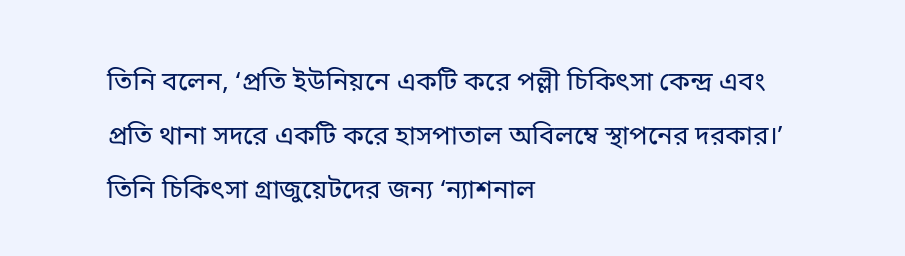তিনি বলেন, ‘প্রতি ইউনিয়নে একটি করে পল্লী চিকিৎসা কেন্দ্র এবং প্রতি থানা সদরে একটি করে হাসপাতাল অবিলম্বে স্থাপনের দরকার।’ তিনি চিকিৎসা গ্রাজুয়েটদের জন্য ‘ন্যাশনাল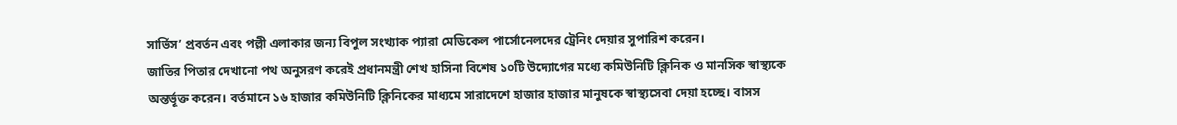সার্ভিস’ প্রবর্তন এবং পল্লী এলাকার জন্য বিপুল সংখ্যাক প্যারা মেডিকেল পার্সোনেলদের ট্রেনিং দেয়ার সুপারিশ করেন।
জাতির পিতার দেখানো পথ অনুসরণ করেই প্রধানমন্ত্রী শেখ হাসিনা বিশেষ ১০টি উদ্যোগের মধ্যে কমিউনিটি ক্লিনিক ও মানসিক স্বাস্থ্যকে অন্তর্ভূক্ত করেন। বর্তমানে ১৬ হাজার কমিউনিটি ক্লিনিকের মাধ্যমে সারাদেশে হাজার হাজার মানুষকে স্বাস্থ্যসেবা দেয়া হচ্ছে। বাসস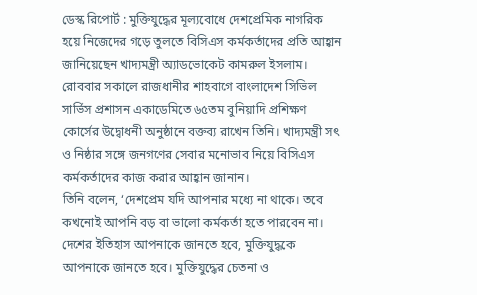ডেস্ক রিপোর্ট : মুক্তিযুদ্ধের মূল্যবোধে দেশপ্রেমিক নাগরিক হয়ে নিজেদের গড়ে তুলতে বিসিএস কর্মকর্তাদের প্রতি আহ্বান জানিয়েছেন খাদ্যমন্ত্রী অ্যাডভোকেট কামরুল ইসলাম।
রোববার সকালে রাজধানীর শাহবাগে বাংলাদেশ সিভিল সার্ভিস প্রশাসন একাডেমিতে ৬৫তম বুনিয়াদি প্রশিক্ষণ কোর্সের উদ্বোধনী অনুষ্ঠানে বক্তব্য রাখেন তিনি। খাদ্যমন্ত্রী সৎ ও নিষ্ঠার সঙ্গে জনগণের সেবার মনোভাব নিয়ে বিসিএস কর্মকর্তাদের কাজ করার আহ্বান জানান।
তিনি বলেন, ‘দেশপ্রেম যদি আপনার মধ্যে না থাকে। তবে কখনোই আপনি বড় বা ভালো কর্মকর্তা হতে পারবেন না। দেশের ইতিহাস আপনাকে জানতে হবে, মুক্তিযুদ্ধকে আপনাকে জানতে হবে। মুক্তিযুদ্ধের চেতনা ও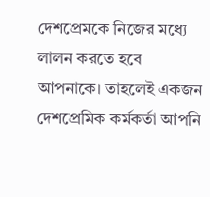দেশপ্রেমকে নিজের মধ্যে লালন করতে হবে আপনাকে। তাহলেই একজন দেশপ্রেমিক কর্মকর্তা আপনি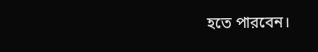হতে পারবেন।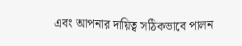এবং আপনার দায়িত্ব সঠিকভাবে পালন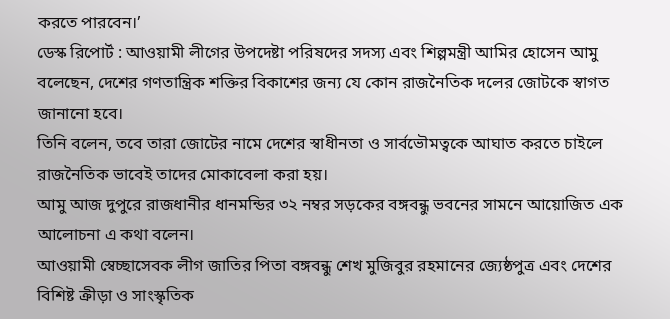করতে পারবেন।’
ডেস্ক রিপোর্ট : আওয়ামী লীগের উপদেষ্টা পরিষদের সদস্য এবং শিল্পমন্ত্রী আমির হোসেন আমু বলেছেন, দেশের গণতান্ত্রিক শক্তির বিকাশের জন্য যে কোন রাজনৈতিক দলের জোটকে স্বাগত জানানো হবে।
তিনি বলেন, তবে তারা জোটের নামে দেশের স্বাধীনতা ও সার্বভৌমত্বকে আঘাত করতে চাইলে রাজনৈতিক ভাবেই তাদের মোকাবেলা করা হয়।
আমু আজ দুপুরে রাজধানীর ধানমন্ডির ৩২ নম্বর সড়কের বঙ্গবন্ধু ভবনের সামনে আয়োজিত এক আলোচনা এ কথা বলেন।
আওয়ামী স্বেচ্ছাসেবক লীগ জাতির পিতা বঙ্গবন্ধু শেখ মুজিবুর রহমানের জ্যেষ্ঠপুত্র এবং দেশের বিশিষ্ট ক্রীড়া ও সাংস্কৃতিক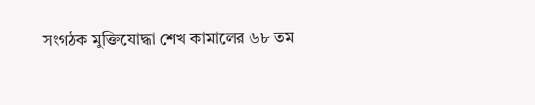সংগঠক মুক্তিযোদ্ধা শেখ কামালের ৬৮ তম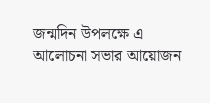জন্মদিন উপলক্ষে এ আলোচনা সভার আয়োজন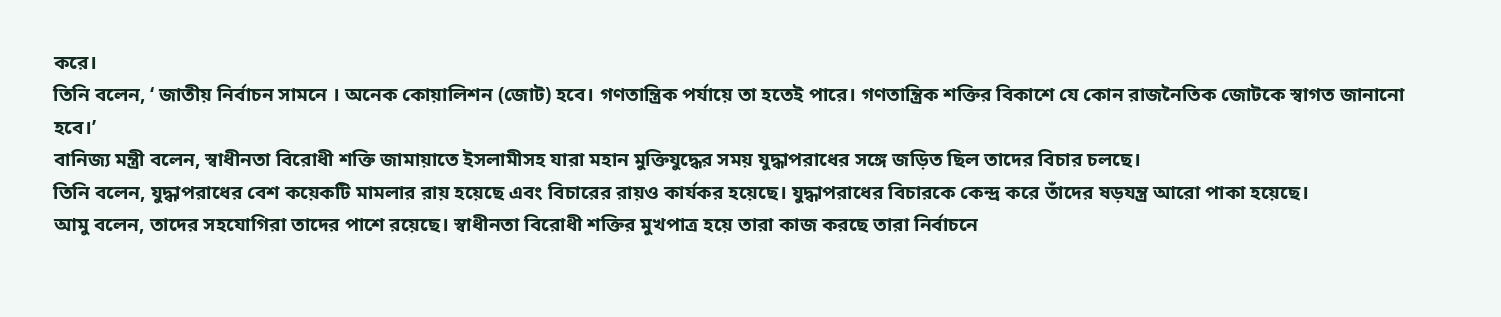করে।
তিনি বলেন, ‘ জাতীয় নির্বাচন সামনে । অনেক কোয়ালিশন (জোট) হবে। গণতান্ত্রিক পর্যায়ে তা হতেই পারে। গণতান্ত্রিক শক্তির বিকাশে যে কোন রাজনৈতিক জোটকে স্বাগত জানানো হবে।’
বানিজ্য মন্ত্রী বলেন, স্বাধীনতা বিরোধী শক্তি জামায়াতে ইসলামীসহ যারা মহান মুক্তিযুদ্ধের সময় যুদ্ধাপরাধের সঙ্গে জড়িত ছিল তাদের বিচার চলছে।
তিনি বলেন, যুদ্ধাপরাধের বেশ কয়েকটি মামলার রায় হয়েছে এবং বিচারের রায়ও কার্যকর হয়েছে। যুদ্ধাপরাধের বিচারকে কেন্দ্র করে তাঁদের ষড়যন্ত্র আরো পাকা হয়েছে।
আমু বলেন, তাদের সহযোগিরা তাদের পাশে রয়েছে। স্বাধীনতা বিরোধী শক্তির মুখপাত্র হয়ে তারা কাজ করছে তারা নির্বাচনে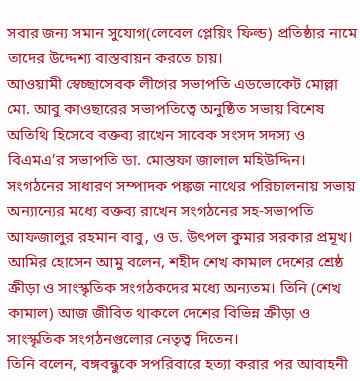সবার জন্য সমান সুযোগ(লেবেল প্লেয়িং ফিল্ড) প্রতিষ্ঠার নামে তাদের উদ্দেশ্য বাস্তবায়ন করতে চায়।
আওয়ামী স্বেচ্ছাসেবক লীগের সভাপতি এডভোকেট মোল্লা মো. আবু কাওছারের সভাপতিত্বে অনুষ্ঠিত সভায় বিশেষ অতিথি হিসেবে বক্তব্য রাখেন সাবেক সংসদ সদস্য ও বিএমএ’র সভাপতি ডা. মোস্তফা জালাল মহিউদ্দিন।
সংগঠনের সাধারণ সম্পাদক পঙ্কজ নাথের পরিচালনায় সভায় অন্যান্যের মধ্যে বক্তব্য রাখেন সংগঠনের সহ-সভাপতি আফজালুর রহমান বাবু, ও ড. উৎপল কুমার সরকার প্রমূখ।
আমির হোসেন আমু বলেন, শহীদ শেখ কামাল দেশের শ্রেষ্ঠ ক্রীড়া ও সাংস্কৃতিক সংগঠকদের মধ্যে অন্যতম। তিনি (শেখ কামাল) আজ জীবিত থাকলে দেশের বিভিন্ন ক্রীড়া ও সাংস্কৃতিক সংগঠনগুলোর নেতৃত্ব দিতেন।
তিনি বলেন, বঙ্গবন্ধুকে সপরিবারে হত্যা করার পর আবাহনী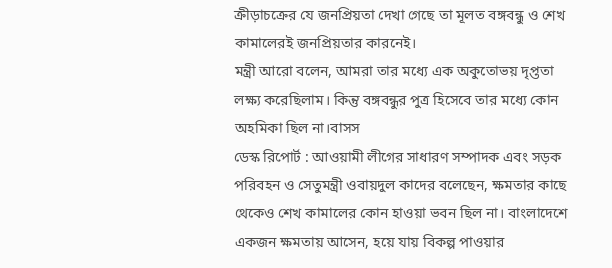ক্রীড়াচক্রের যে জনপ্রিয়তা দেখা গেছে তা মূলত বঙ্গবন্ধু ও শেখ কামালেরই জনপ্রিয়তার কারনেই।
মন্ত্রী আরো বলেন, আমরা তার মধ্যে এক অকুতোভয় দৃপ্ততা লক্ষ্য করেছিলাম। কিন্তু বঙ্গবন্ধুর পুত্র হিসেবে তার মধ্যে কোন অহমিকা ছিল না।বাসস
ডেস্ক রিপোর্ট : আওয়ামী লীগের সাধারণ সম্পাদক এবং সড়ক পরিবহন ও সেতুমন্ত্রী ওবায়দুল কাদের বলেছেন, ক্ষমতার কাছে থেকেও শেখ কামালের কোন হাওয়া ভবন ছিল না। বাংলাদেশে একজন ক্ষমতায় আসেন, হয়ে যায় বিকল্প পাওয়ার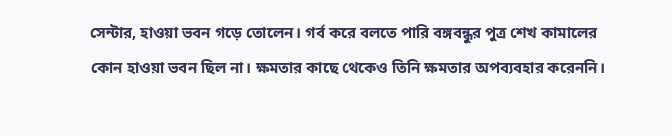সেন্টার, হাওয়া ভবন গড়ে তোলেন। গর্ব করে বলতে পারি বঙ্গবন্ধুর পুত্র শেখ কামালের কোন হাওয়া ভবন ছিল না। ক্ষমতার কাছে থেকেও তিনি ক্ষমতার অপব্যবহার করেননি।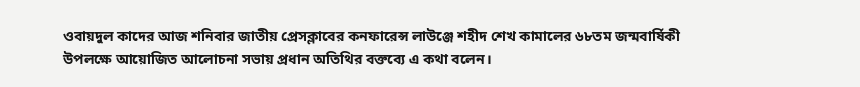ওবায়দুল কাদের আজ শনিবার জাতীয় প্রেসক্লাবের কনফারেন্স লাউঞ্জে শহীদ শেখ কামালের ৬৮তম জন্মবার্ষিকী উপলক্ষে আয়োজিত আলোচনা সভায় প্রধান অতিথির বক্তব্যে এ কথা বলেন।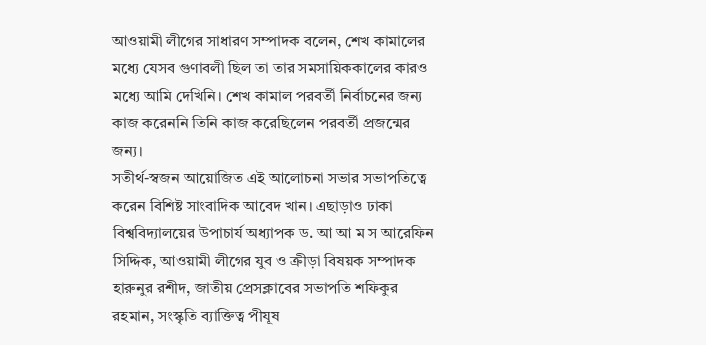আওয়ামী লীগের সাধারণ সম্পাদক বলেন, শেখ কামালের মধ্যে যেসব গুণাবলী ছিল তা তার সমসায়িককালের কারও মধ্যে আমি দেখিনি। শেখ কামাল পরবর্তী নির্বাচনের জন্য কাজ করেননি তিনি কাজ করেছিলেন পরবর্তী প্রজন্মের জন্য।
সতীর্থ-স্বজন আয়োজিত এই আলোচনা সভার সভাপতিত্বে করেন বিশিষ্ট সাংবাদিক আবেদ খান। এছাড়াও ঢাকা বিশ্ববিদ্যালয়ের উপাচার্য অধ্যাপক ড. আ আ ম স আরেফিন সিদ্দিক, আওয়ামী লীগের যুব ও ক্রীড়া বিষয়ক সম্পাদক হারুনুর রশীদ, জাতীয় প্রেসক্লাবের সভাপতি শফিকুর রহমান, সংস্কৃতি ব্যাক্তিত্ব পীযূষ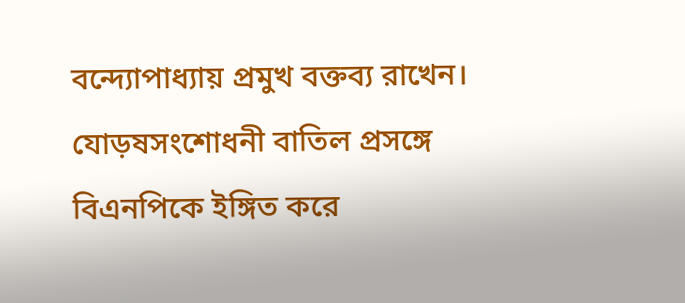বন্দ্যোপাধ্যায় প্রমুখ বক্তব্য রাখেন।
যোড়ষসংশোধনী বাতিল প্রসঙ্গে বিএনপিকে ইঙ্গিত করে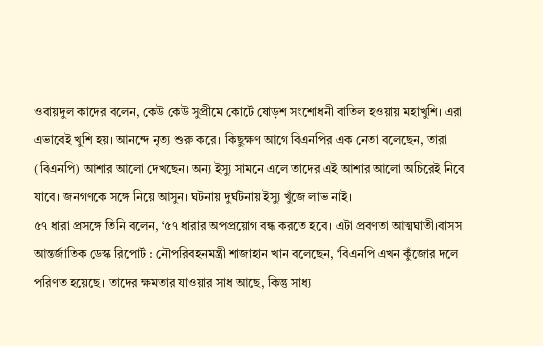ওবায়দুল কাদের বলেন, কেউ কেউ সুপ্রীমে কোর্টে ষোড়শ সংশোধনী বাতিল হওয়ায় মহাখুশি। এরা এভাবেই খুশি হয়। আনন্দে নৃত্য শুরু করে। কিছুক্ষণ আগে বিএনপির এক নেতা বলেছেন, তারা (বিএনপি) আশার আলো দেখছেন। অন্য ইস্যু সামনে এলে তাদের এই আশার আলো অচিরেই নিবে যাবে। জনগণকে সঙ্গে নিয়ে আসুন। ঘটনায় দুর্ঘটনায় ইস্যু খুঁজে লাভ নাই।
৫৭ ধারা প্রসঙ্গে তিনি বলেন, ‘৫৭ ধারার অপপ্রয়োগ বন্ধ করতে হবে। এটা প্রবণতা আত্মঘাতী।বাসস
আন্তর্জাতিক ডেস্ক রিপোর্ট : নৌপরিবহনমন্ত্রী শাজাহান খান বলেছেন, ‘বিএনপি এখন কুঁজোর দলে পরিণত হয়েছে। তাদের ক্ষমতার যাওয়ার সাধ আছে, কিন্তু সাধ্য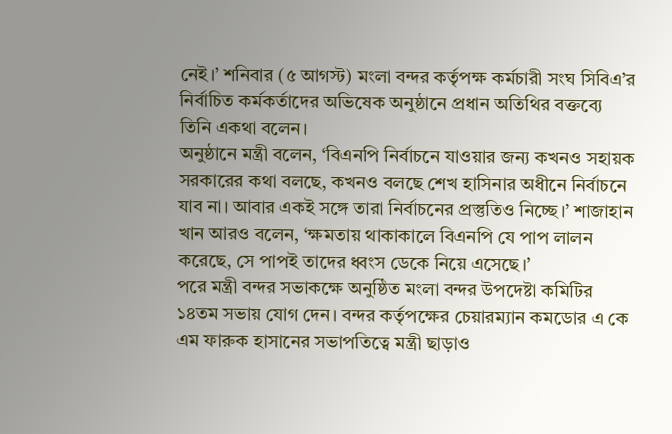নেই।’ শনিবার (৫ আগস্ট) মংলা বন্দর কর্তৃপক্ষ কর্মচারী সংঘ সিবিএ’র নির্বাচিত কর্মকর্তাদের অভিষেক অনুষ্ঠানে প্রধান অতিথির বক্তব্যে তিনি একথা বলেন।
অনুষ্ঠানে মন্ত্রী বলেন, ‘বিএনপি নির্বাচনে যাওয়ার জন্য কখনও সহায়ক সরকারের কথা বলছে, কখনও বলছে শেখ হাসিনার অধীনে নির্বাচনে যাব না। আবার একই সঙ্গে তারা নির্বাচনের প্রস্তুতিও নিচ্ছে।’ শাজাহান খান আরও বলেন, ‘ক্ষমতায় থাকাকালে বিএনপি যে পাপ লালন করেছে, সে পাপই তাদের ধ্বংস ডেকে নিয়ে এসেছে।’
পরে মন্ত্রী বন্দর সভাকক্ষে অনুষ্ঠিত মংলা বন্দর উপদেষ্টা কমিটির ১৪তম সভায় যোগ দেন। বন্দর কর্তৃপক্ষের চেয়ারম্যান কমডোর এ কে এম ফারুক হাসানের সভাপতিত্বে মন্ত্রী ছাড়াও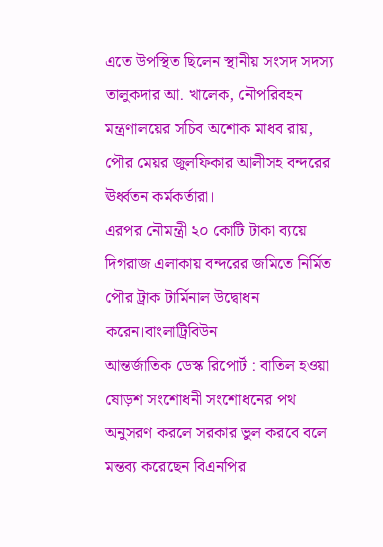এতে উপস্থিত ছিলেন স্থানীয় সংসদ সদস্য তালুকদার আ. খালেক, নৌপরিবহন মন্ত্রণালয়ের সচিব অশোক মাধব রায়, পৌর মেয়র জুলফিকার আলীসহ বন্দরের ঊর্ধ্বতন কর্মকর্তারা।
এরপর নৌমন্ত্রী ২০ কোটি টাকা ব্যয়ে দিগরাজ এলাকায় বন্দরের জমিতে নির্মিত পৌর ট্রাক টার্মিনাল উদ্বোধন করেন।বাংলাট্রিবিউন
আন্তর্জাতিক ডেস্ক রিপোর্ট : বাতিল হওয়া ষোড়শ সংশোধনী সংশোধনের পথ অনুসরণ করলে সরকার ভুল করবে বলে মন্তব্য করেছেন বিএনপির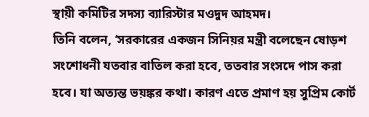স্থায়ী কমিটির সদস্য ব্যারিস্টার মওদুদ আহমদ।
তিনি বলেন, ‘সরকারের একজন সিনিয়র মন্ত্রী বলেছেন ষোড়শ সংশোধনী যতবার বাতিল করা হবে, ততবার সংসদে পাস করা হবে। যা অত্যন্ত ভয়ঙ্কর কথা। কারণ এতে প্রমাণ হয় সুপ্রিম কোর্ট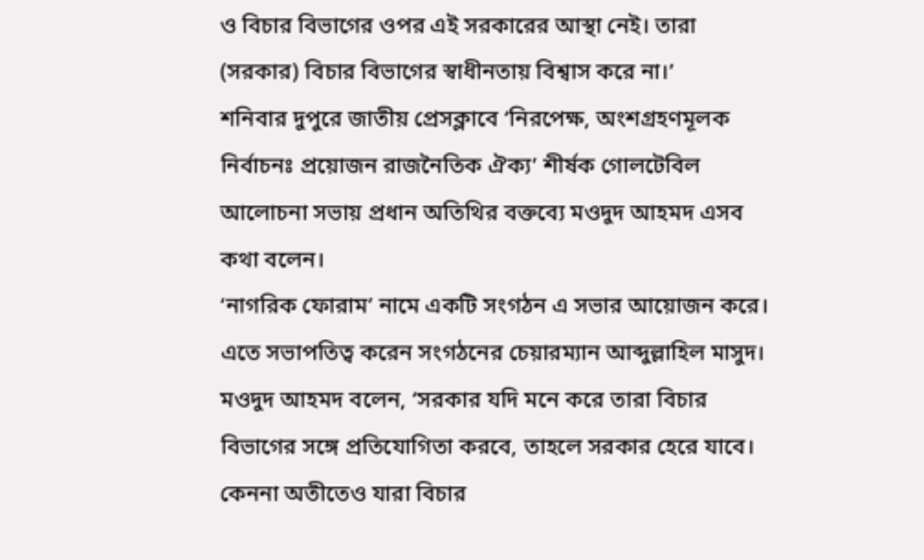ও বিচার বিভাগের ওপর এই সরকারের আস্থা নেই। তারা (সরকার) বিচার বিভাগের স্বাধীনতায় বিশ্বাস করে না।’
শনিবার দুপুরে জাতীয় প্রেসক্লাবে ‘নিরপেক্ষ, অংশগ্রহণমূলক নির্বাচনঃ প্রয়োজন রাজনৈতিক ঐক্য’ শীর্ষক গোলটেবিল আলোচনা সভায় প্রধান অতিথির বক্তব্যে মওদুদ আহমদ এসব কথা বলেন।
‘নাগরিক ফোরাম’ নামে একটি সংগঠন এ সভার আয়োজন করে। এতে সভাপতিত্ব করেন সংগঠনের চেয়ারম্যান আব্দুল্লাহিল মাসুদ।
মওদুদ আহমদ বলেন, ‘সরকার যদি মনে করে তারা বিচার বিভাগের সঙ্গে প্রতিযোগিতা করবে, তাহলে সরকার হেরে যাবে। কেননা অতীতেও যারা বিচার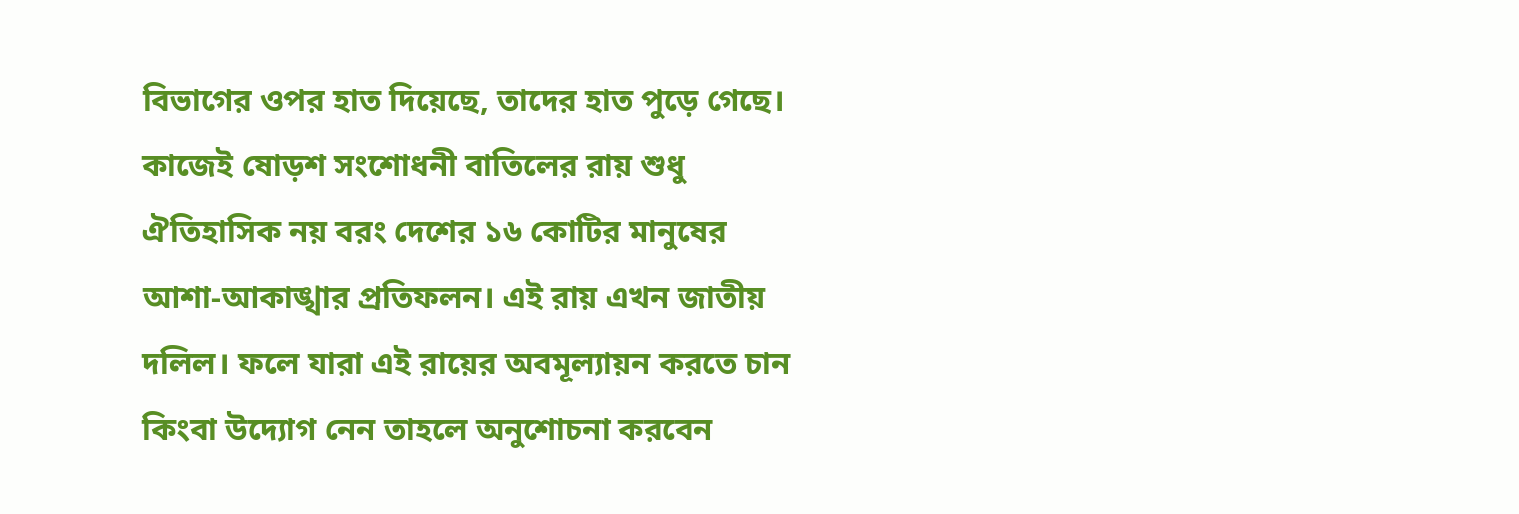বিভাগের ওপর হাত দিয়েছে, তাদের হাত পুড়ে গেছে। কাজেই ষোড়শ সংশোধনী বাতিলের রায় শুধু ঐতিহাসিক নয় বরং দেশের ১৬ কোটির মানুষের আশা-আকাঙ্খার প্রতিফলন। এই রায় এখন জাতীয় দলিল। ফলে যারা এই রায়ের অবমূল্যায়ন করতে চান কিংবা উদ্যোগ নেন তাহলে অনুশোচনা করবেন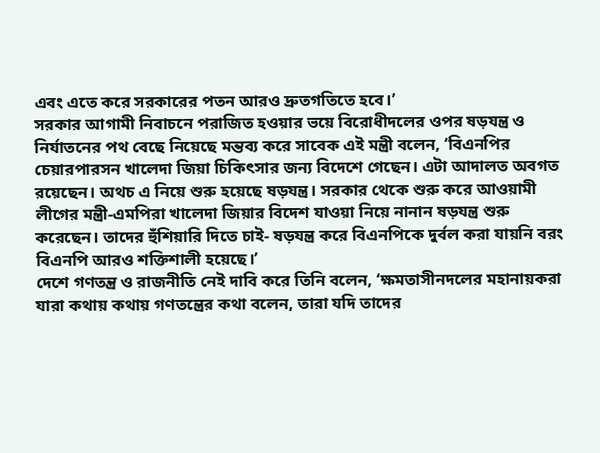এবং এতে করে সরকারের পতন আরও দ্রুতগতিতে হবে।’
সরকার আগামী নিবাচনে পরাজিত হওয়ার ভয়ে বিরোধীদলের ওপর ষড়যন্ত্র ও নির্যাতনের পথ বেছে নিয়েছে মন্তব্য করে সাবেক এই মন্ত্রী বলেন, ‘বিএনপির চেয়ারপারসন খালেদা জিয়া চিকিৎসার জন্য বিদেশে গেছেন। এটা আদালত অবগত রয়েছেন। অথচ এ নিয়ে শুরু হয়েছে ষড়যন্ত্র। সরকার থেকে শুরু করে আওয়ামী লীগের মন্ত্রী-এমপিরা খালেদা জিয়ার বিদেশ যাওয়া নিয়ে নানান ষড়যন্ত্র শুরু করেছেন। তাদের হুঁশিয়ারি দিতে চাই- ষড়যন্ত্র করে বিএনপিকে দুর্বল করা যায়নি বরং বিএনপি আরও শক্তিশালী হয়েছে।’
দেশে গণতন্ত্র ও রাজনীতি নেই দাবি করে তিনি বলেন, ‘ক্ষমতাসীনদলের মহানায়করা যারা কথায় কথায় গণতন্ত্রের কথা বলেন, তারা যদি তাদের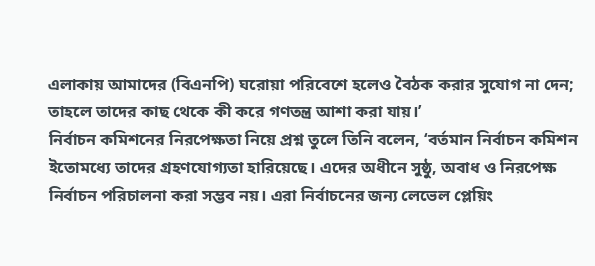এলাকায় আমাদের (বিএনপি) ঘরোয়া পরিবেশে হলেও বৈঠক করার সুযোগ না দেন; তাহলে তাদের কাছ থেকে কী করে গণতন্ত্র আশা করা যায়।’
নির্বাচন কমিশনের নিরপেক্ষতা নিয়ে প্রশ্ন তুলে তিনি বলেন, ‘বর্তমান নির্বাচন কমিশন ইতোমধ্যে তাদের গ্রহণযোগ্যতা হারিয়েছে। এদের অধীনে সুষ্ঠু, অবাধ ও নিরপেক্ষ নির্বাচন পরিচালনা করা সম্ভব নয়। এরা নির্বাচনের জন্য লেভেল প্লেয়িং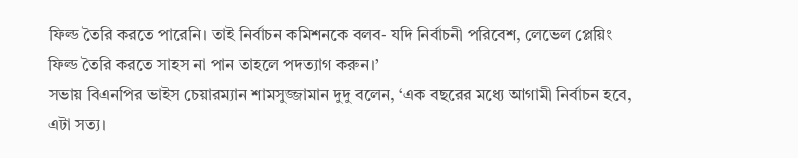ফিল্ড তৈরি করতে পারেনি। তাই নির্বাচন কমিশনকে বলব- যদি নির্বাচনী পরিবেশ, লেভেল প্লেয়িং ফিল্ড তৈরি করতে সাহস না পান তাহলে পদত্যাগ করুন।’
সভায় বিএনপির ভাইস চেয়ারম্যান শামসুজ্জামান দুদু বলেন, ‘এক বছরের মধ্যে আগামী নির্বাচন হবে, এটা সত্য।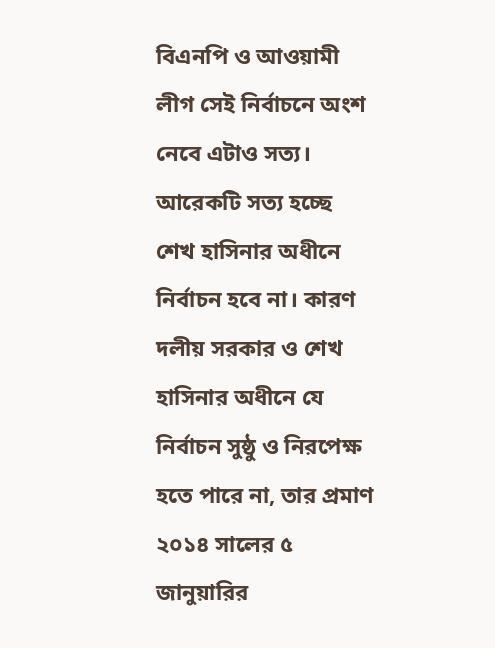বিএনপি ও আওয়ামী লীগ সেই নির্বাচনে অংশ নেবে এটাও সত্য। আরেকটি সত্য হচ্ছে শেখ হাসিনার অধীনে নির্বাচন হবে না। কারণ দলীয় সরকার ও শেখ হাসিনার অধীনে যে নির্বাচন সুষ্ঠু ও নিরপেক্ষ হতে পারে না, তার প্রমাণ ২০১৪ সালের ৫ জানুয়ারির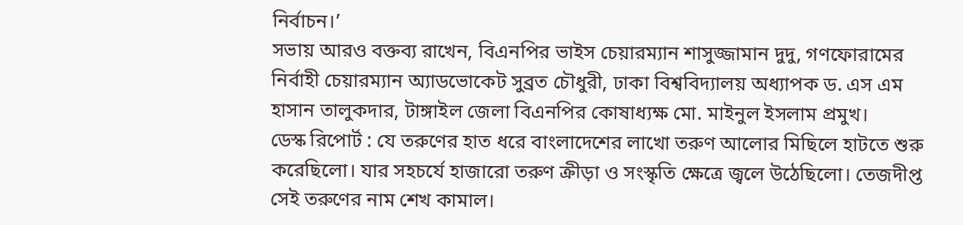নির্বাচন।’
সভায় আরও বক্তব্য রাখেন, বিএনপির ভাইস চেয়ারম্যান শাসুজ্জামান দুদু, গণফোরামের নির্বাহী চেয়ারম্যান অ্যাডভোকেট সুব্রত চৌধুরী, ঢাকা বিশ্ববিদ্যালয় অধ্যাপক ড. এস এম হাসান তালুকদার, টাঙ্গাইল জেলা বিএনপির কোষাধ্যক্ষ মো. মাইনুল ইসলাম প্রমুখ।
ডেস্ক রিপোর্ট : যে তরুণের হাত ধরে বাংলাদেশের লাখো তরুণ আলোর মিছিলে হাটতে শুরু করেছিলো। যার সহচর্যে হাজারো তরুণ ক্রীড়া ও সংস্কৃতি ক্ষেত্রে জ্বলে উঠেছিলো। তেজদীপ্ত সেই তরুণের নাম শেখ কামাল।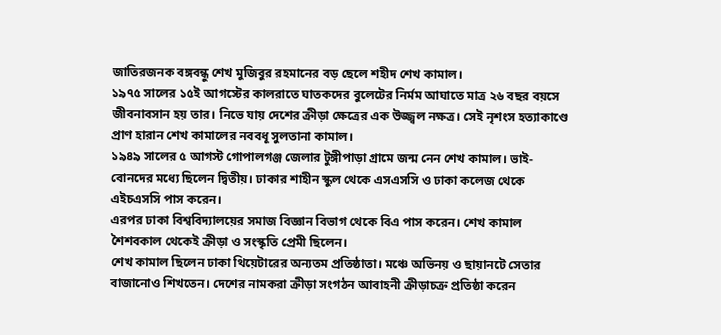জাতিরজনক বঙ্গবন্ধু শেখ মুজিবুর রহমানের বড় ছেলে শহীদ শেখ কামাল।
১৯৭৫ সালের ১৫ই আগস্টের কালরাতে ঘাতকদের বুলেটের নির্মম আঘাতে মাত্র ২৬ বছর বয়সে জীবনাবসান হয় তার। নিভে যায় দেশের ক্রীড়া ক্ষেত্রের এক উজ্জ্বল নক্ষত্র। সেই নৃশংস হত্যাকাণ্ডে প্রাণ হারান শেখ কামালের নববধূ সুলতানা কামাল।
১৯৪৯ সালের ৫ আগস্ট গোপালগঞ্জ জেলার টুঙ্গীপাড়া গ্রামে জন্ম নেন শেখ কামাল। ভাই-বোনদের মধ্যে ছিলেন দ্বিতীয়। ঢাকার শাহীন স্কুল থেকে এসএসসি ও ঢাকা কলেজ থেকে এইচএসসি পাস করেন।
এরপর ঢাকা বিশ্ববিদ্যালয়ের সমাজ বিজ্ঞান বিভাগ থেকে বিএ পাস করেন। শেখ কামাল শৈশবকাল থেকেই ক্রীড়া ও সংস্কৃতি প্রেমী ছিলেন।
শেখ কামাল ছিলেন ঢাকা থিয়েটারের অন্যতম প্রতিষ্ঠাতা। মঞ্চে অভিনয় ও ছায়ানটে সেতার বাজানোও শিখতেন। দেশের নামকরা ক্রীড়া সংগঠন আবাহনী ক্রীড়াচক্র প্রতিষ্ঠা করেন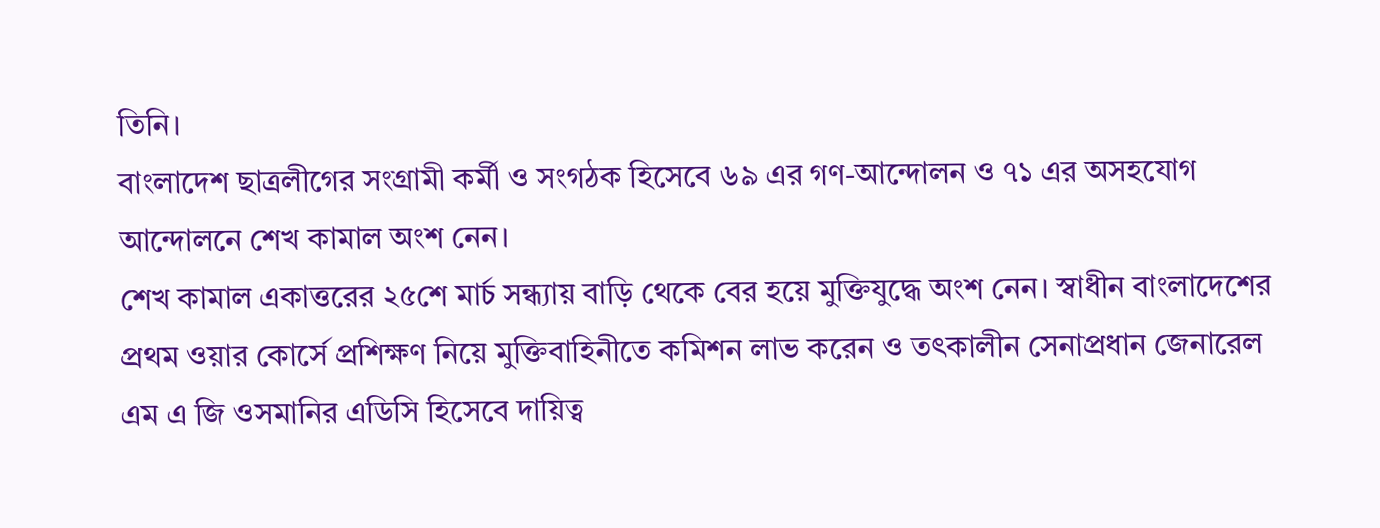তিনি।
বাংলাদেশ ছাত্রলীগের সংগ্রামী কর্মী ও সংগঠক হিসেবে ৬৯ এর গণ-আন্দোলন ও ৭১ এর অসহযোগ আন্দোলনে শেখ কামাল অংশ নেন।
শেখ কামাল একাত্তরের ২৫শে মার্চ সন্ধ্যায় বাড়ি থেকে বের হয়ে মুক্তিযুদ্ধে অংশ নেন। স্বাধীন বাংলাদেশের প্রথম ওয়ার কোর্সে প্রশিক্ষণ নিয়ে মুক্তিবাহিনীতে কমিশন লাভ করেন ও তৎকালীন সেনাপ্রধান জেনারেল এম এ জি ওসমানির এডিসি হিসেবে দায়িত্ব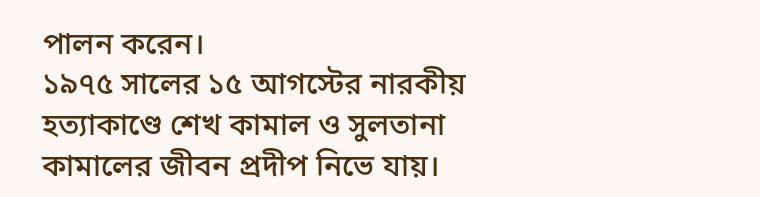পালন করেন।
১৯৭৫ সালের ১৫ আগস্টের নারকীয় হত্যাকাণ্ডে শেখ কামাল ও সুলতানা কামালের জীবন প্রদীপ নিভে যায়।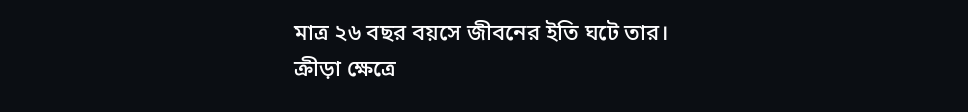মাত্র ২৬ বছর বয়সে জীবনের ইতি ঘটে তার।
ক্রীড়া ক্ষেত্রে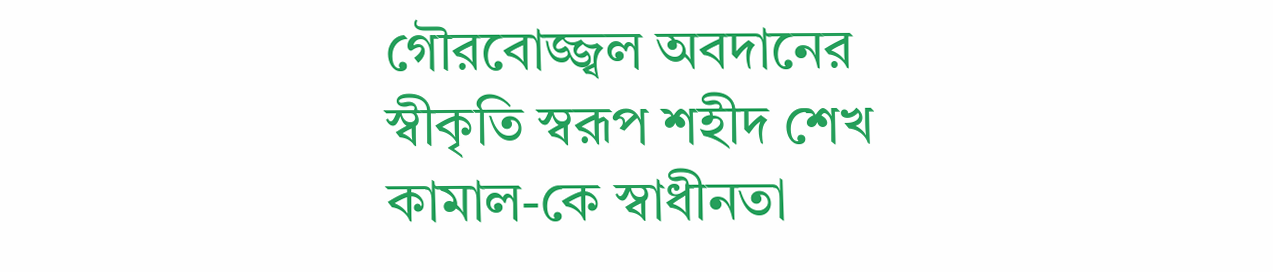গৌরবোজ্জ্বল অবদানের স্বীকৃতি স্বরূপ শহীদ শেখ কামাল-কে স্বাধীনতা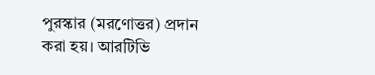পুরস্কার (মরণোত্তর) প্রদান করা হয়। আরটিভি